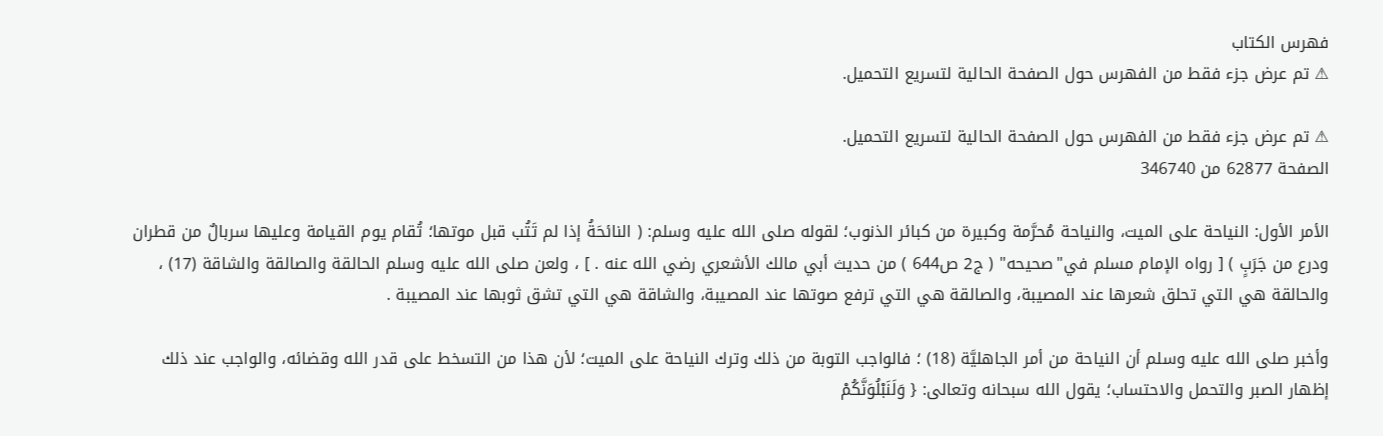فهرس الكتاب
⚠ تم عرض جزء فقط من الفهرس حول الصفحة الحالية لتسريع التحميل.

⚠ تم عرض جزء فقط من الفهرس حول الصفحة الحالية لتسريع التحميل.
الصفحة 62877 من 346740

الأمر الأول: النياحة على الميت، والنياحة مُحرَّمة وكبيرة من كبائر الذنوب؛ لقوله صلى الله عليه وسلم: ( النائحَةُ إذا لم تَتُب قبل موتها؛ تُقام يوم القيامة وعليها سربالٌ من قطران ودرع من جَرَبٍ ) [ رواه الإمام مسلم في"صحيحه" ( ج2 ص644 ) من حديث أبي مالك الأشعري رضي الله عنه . ] ، ولعن صلى الله عليه وسلم الحالقة والصالقة والشاقة (17) ، والحالقة هي التي تحلق شعرها عند المصيبة، والصالقة هي التي ترفع صوتها عند المصيبة، والشاقة هي التي تشق ثوبها عند المصيبة .

وأخبر صلى الله عليه وسلم أن النياحة من أمر الجاهليَّة (18) ؛ فالواجب التوبة من ذلك وترك النياحة على الميت؛ لأن هذا من التسخط على قدر الله وقضائه، والواجب عند ذلك إظهار الصبر والتحمل والاحتساب؛ يقول الله سبحانه وتعالى: { وَلَنَبْلُوَنَّكُمْ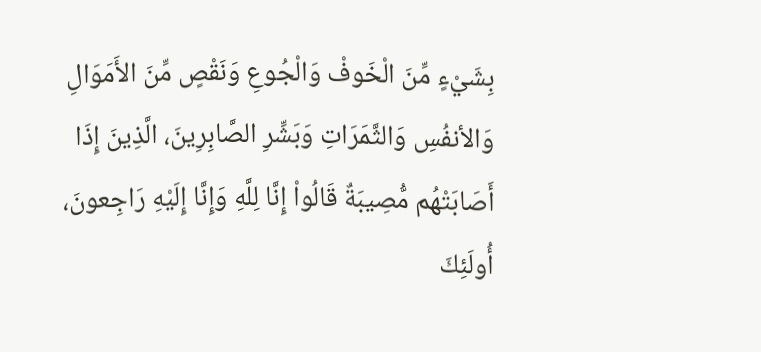بِشَيْءٍ مِّنَ الْخَوفْ وَالْجُوعِ وَنَقْصٍ مِّنَ الأَمَوَالِ وَالأنفُسِ وَالثَّمَرَاتِ وَبَشِّرِ الصَّابِرِينَ، الَّذِينَ إِذَا أَصَابَتْهُم مُّصِيبَةٌ قَالُواْ إِنَّا لِلَّهِ وَإِنَّا إِلَيْهِ رَاجِعونَ، أُولَئِكَ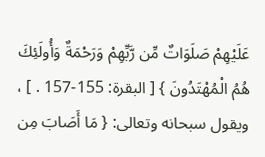عَلَيْهِمْ صَلَوَاتٌ مِّن رَّبِّهِمْ وَرَحْمَةٌ وَأُولَئِكَ هُمُ الْمُهْتَدُونَ } [ البقرة: 155-157 . ] ، ويقول سبحانه وتعالى: { مَا أَصَابَ مِن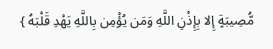مُّصِيبَةٍ إِلا بِإِذْنِ اللَّهِ وَمَن يُؤْمِن بِاللَّهِ يَهْدِ قَلْبَهُ }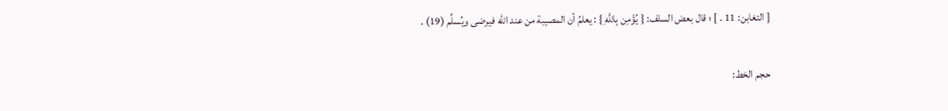[ التغابن: 11 . ] ؛ قال بعض السلف: { يُؤْمِن بِاللَّهِ } : يعلمُ أن المصيبة من عند الله فيرضى ويُسلِّم (19) .

حجم الخط: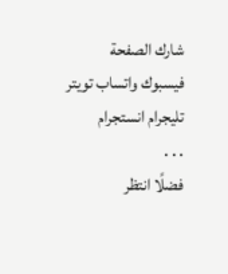شارك الصفحة
فيسبوك واتساب تويتر تليجرام انستجرام
. . .
فضلًا انتظر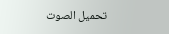تحميل الصوت